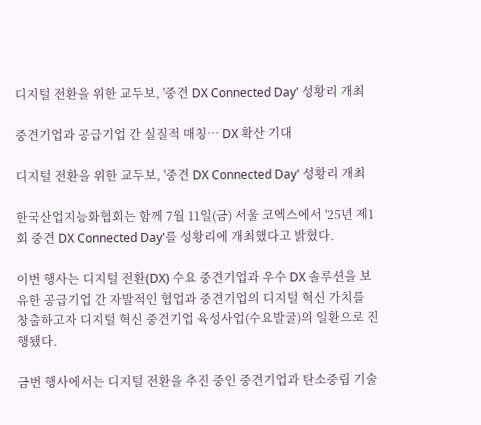디지털 전환을 위한 교두보, '중견 DX Connected Day' 성황리 개최

중견기업과 공급기업 간 실질적 매칭… DX 확산 기대

디지털 전환을 위한 교두보, '중견 DX Connected Day' 성황리 개최

한국산업지능화협회는 함께 7월 11일(금) 서울 코엑스에서 '25년 제1회 중견 DX Connected Day'를 성황리에 개최했다고 밝혔다.

이번 행사는 디지털 전환(DX) 수요 중견기업과 우수 DX 솔루션을 보유한 공급기업 간 자발적인 협업과 중견기업의 디지털 혁신 가치를 창출하고자 디지털 혁신 중견기업 육성사업(수요발굴)의 일환으로 진행됐다.

금번 행사에서는 디지털 전환을 추진 중인 중견기업과 탄소중립 기술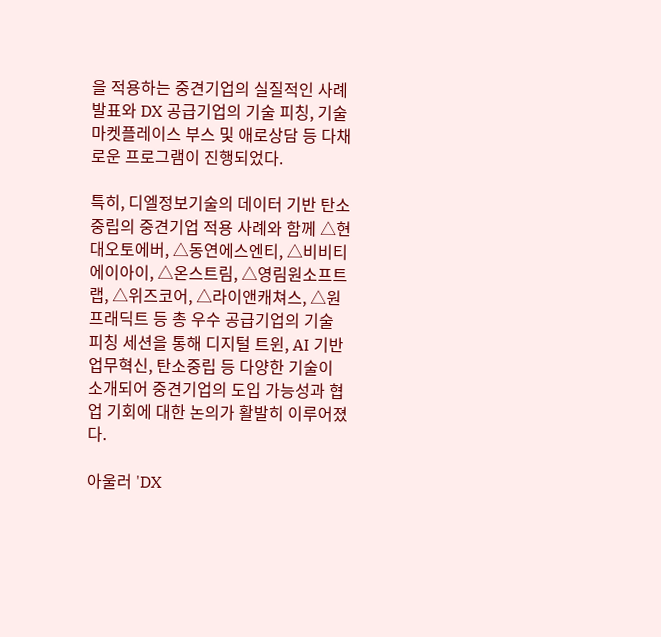을 적용하는 중견기업의 실질적인 사례 발표와 DX 공급기업의 기술 피칭, 기술 마켓플레이스 부스 및 애로상담 등 다채로운 프로그램이 진행되었다.

특히, 디엘정보기술의 데이터 기반 탄소중립의 중견기업 적용 사례와 함께 △현대오토에버, △동연에스엔티, △비비티에이아이, △온스트림, △영림원소프트랩, △위즈코어, △라이앤캐쳐스, △원프래딕트 등 총 우수 공급기업의 기술 피칭 세션을 통해 디지털 트윈, AI 기반 업무혁신, 탄소중립 등 다양한 기술이 소개되어 중견기업의 도입 가능성과 협업 기회에 대한 논의가 활발히 이루어졌다.

아울러 'DX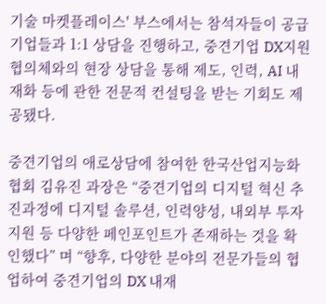기술 마켓플레이스' 부스에서는 참석자들이 공급기업들과 1:1 상담을 진행하고, 중견기업 DX지원 협의체와의 현장 상담을 통해 제도, 인력, AI 내재화 등에 관한 전문적 컨설팅을 받는 기회도 제공됐다.

중견기업의 애로상담에 참여한 한국산업지능화협회 김유진 과장은 “중견기업의 디지털 혁신 추진과정에 디지털 솔루션, 인력양성, 내외부 투자지원 등 다양한 페인포인트가 존재하는 것을 확인했다” 며 “향후, 다양한 분야의 전문가들의 협업하여 중견기업의 DX 내재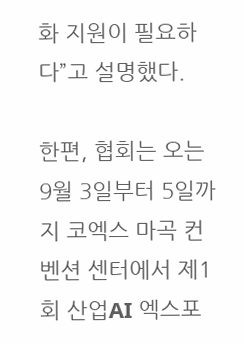화 지원이 필요하다”고 설명했다.

한편, 협회는 오는 9월 3일부터 5일까지 코엑스 마곡 컨벤션 센터에서 제1회 산업AI 엑스포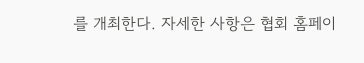를 개최한다. 자세한 사항은 협회 홈페이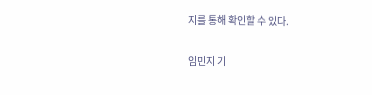지를 통해 확인할 수 있다.

임민지 기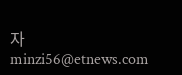자 minzi56@etnews.com